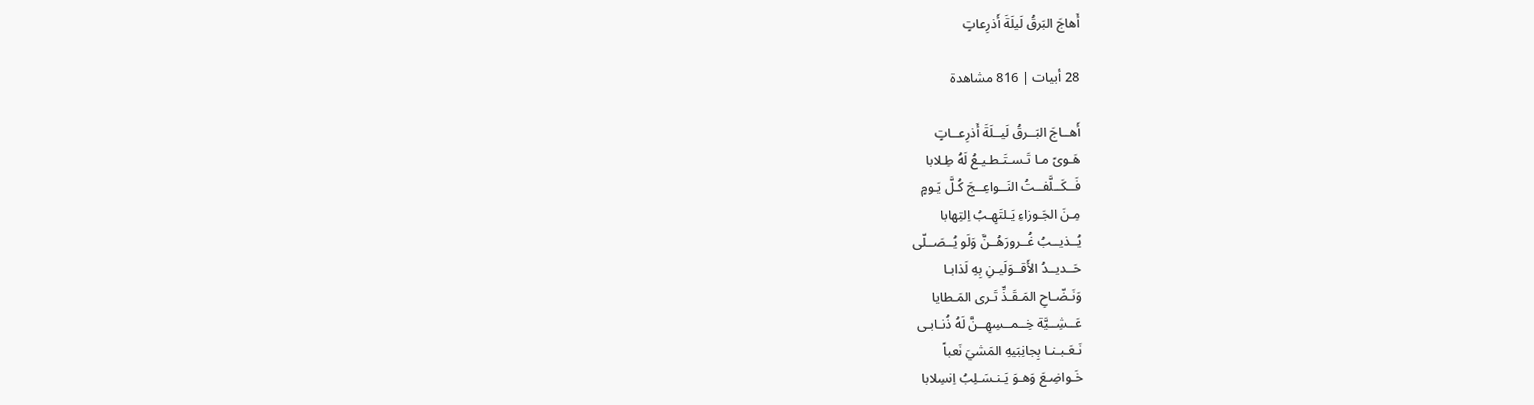أَهاجَ البَرقُ لَيلَةَ أَذرِعاتٍ

28 أبيات | 816 مشاهدة

أَهــاجَ البَــرقُ لَيــلَةَ أَذرِعــاتٍ
هَـوىً مـا تَـسـتَـطـيـعُ لَهُ طِـلابا
فَــكَــلَّفــتُ النَــواعِــجَ كُـلَّ يَـومٍ
مِـنَ الجَـوزاءِ يَـلتَهِـبُ اِلتِهابا
يُــذيــبُ غُــرورَهُــنَّ وَلَو يُــصَــلّى
حَــديــدُ الأَقــوَلَيـنِ بِهِ لَذابـا
وَنَـضّـاحِ المَـقَـذِّ تَـرى المَـطايا
عَــشِــيَّة خِــمــسِهِــنَّ لَهُ ذُنـابـى
نَـعَـبـنـا بِجانِبَيهِ المَشيَ نَعباً
خَـواضِـعَ وَهـوَ يَـنـسَـلِبُ اِنسِلابا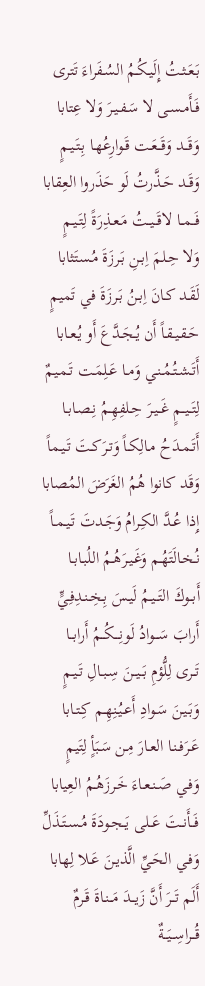بَـعَـثـتُ إِلَيـكُـمُ السُـفَراءَ تَترى
فَـأَمـسـى لا سَـفـيـرَ وَلا عِتابا
وَقَــد وَقَــعَـت قَـوارِعُهـا بِـتَـيـمٍ
وَقَـد حَـذَّرتُ لَو حَذَروا العِقابا
فَــمــا لاقَــيــتُ مَـعـذِرَةً لِتَـيـمٍ
وَلا حِـلمَ اِبـنِ بَـرزَةَ مُـستَثابا
لَقَـد كـانَ اِبـنُ بَـرزَةَ في تَميمٍ
حَـقـيـقـاً أَن يُـجَـدَّعَ أَو يُـعـابا
أَتَـشـتُـمُـنـي وَمـا عَـلِمَـت تَـمـيمٌ
لِتَــيــمٍ غَــيـرَ حِـلفِهِـمُ نِـصـابـا
أَتَـمـدَحُ مـالِكـاً وَتـرَكـتَ تَـيـماً
وَقَد كانوا هُمُ الغَرَضَ المُصابا
إِذا عُـدَّ الكِـرامُ وَجَـدتَ تَـيـمـاً
نُـخـالَتَهُـم وَغَـيـرَهُـمُ اللُبـابـا
أَبــوكَ التَــيـمُ لَيـسَ بِـخِـنـدِفِـيٍّ
أَرابَ سَـــوادُ لَونِـــكُــمُ أَرابــا
تَــرى لِلُّؤمِ بَــيــنَ سِـبـالِ تَـيـمٍ
وَبَـيـنَ سَـوادِ أَعـيُـنِهِـم كِـتـابا
عَـرَفـنـا العـارَ مِـن سَـبَأٍ لِتَيمٍ
وَفـي صَـنـعـاءَ خَـرزَهُـمُ العِيابا
فَــأَنــتَ عَــلى يَــجـودَةَ مُـسـتَـذَلِّ
وَفـي الحَـيِّ الَّذيـنَ عَـلا لِهابا
أَلَم تَــرَ أَنَّ زَيــدَ مَــنـاةَ قَـرمٌ
قُــراسِــيَــةٌ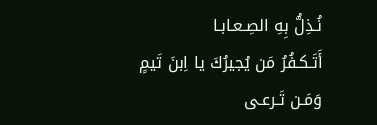نُـذِلُّ بِهِ الصِـعـابـا
أَتَـكـفُرُ مَن يُجيرُكَ يا اِبنَ تَيمٍ
وَمَـن تَـرعـى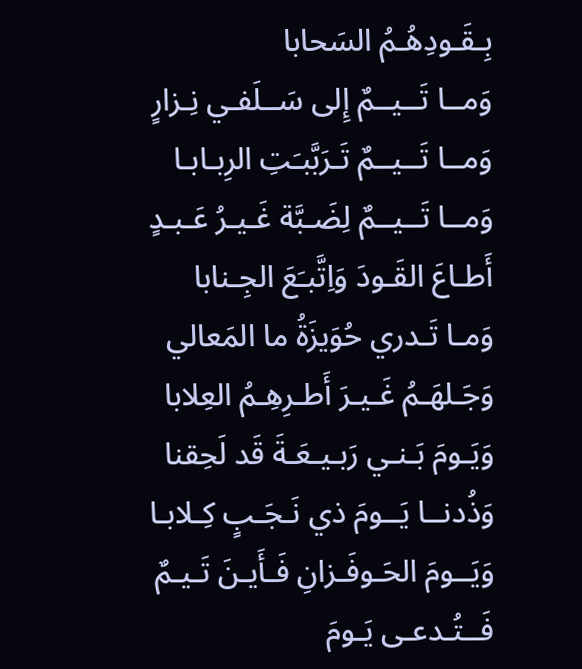بِـقَـودِهُـمُ السَحابا
وَمــا تَــيــمٌ إِلى سَــلَفـي نِـزارٍ
وَمــا تَــيــمٌ تَـرَبَّبـَتِ الرِبـابـا
وَمــا تَــيــمٌ لِضَـبَّة غَـيـرُ عَـبـدٍ
أَطـاعَ القَـودَ وَاِتَّبـَعَ الجِـنابا
وَمـا تَـدري حُوَيزَةُ ما المَعالي
وَجَـلهَـمُ غَـيـرَ أَطـرِهِـمُ العِلابا
وَيَـومَ بَـنـي رَبـيـعَـةَ قَد لَحِقنا
وَذُدنــا يَــومَ ذي نَـجَـبٍ كِـلابـا
وَيَــومَ الحَـوفَـزانِ فَـأَيـنَ تَـيـمٌ
فَــتُـدعـى يَـومَ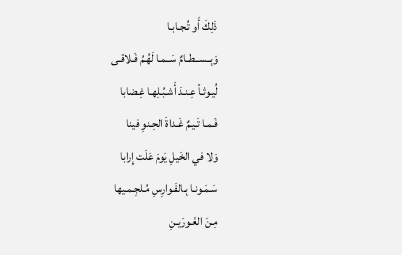ذَلِكَ أَو تُـجـابـا
وَبِــســطــامٌ سَــمـا لَهُـمُ فَـلاقـى
لُيـوثـاً عِـنـدَ أَشـبُـلِهـا غِـضابا
فَـمـا تَـيـمٌ غَـداةَ الحِـنوِ فينا
وَلا في الخَيلِ يَومَ عَلَت إِرابا
سَـمَـونـا بِـالفَـوارِسِ مُـلجِـمـيها
مِـنَ الغَـورَيـنِ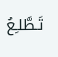تَـطَّلـِعُ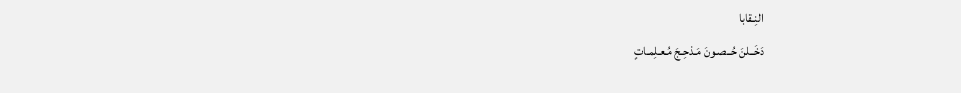النِـقابا
دَخَــلنَ حُــصـونَ مَـذحِـجَ مُـعـلِمـاتٍ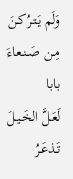وَلَم يَـتـرُكـنَ مِـن صَـنـعاءَ بابا
لَعَـلَّ الخَـيـلَ تَـذعَـرُ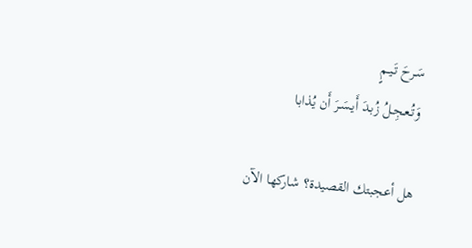سَـرحَ تَـيـمٍ
وَتُـعـجِـلُ زُبـدَ أَيـسَـرَ أَن يُذابا

هل أعجبتك القصيدة؟ شاركها الآن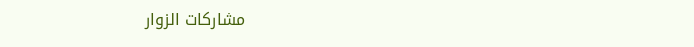مشاركات الزوار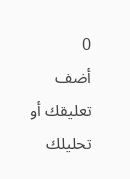0
أضف تعليقك أو تحليلك